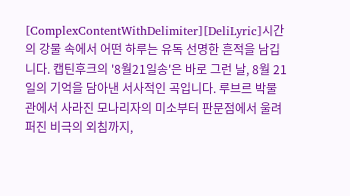[ComplexContentWithDelimiter][DeliLyric]시간의 강물 속에서 어떤 하루는 유독 선명한 흔적을 남깁니다. 캡틴후크의 '8월21일송'은 바로 그런 날, 8월 21일의 기억을 담아낸 서사적인 곡입니다. 루브르 박물관에서 사라진 모나리자의 미소부터 판문점에서 울려 퍼진 비극의 외침까지,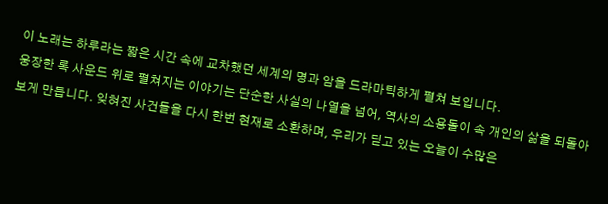이 노래는 하루라는 짧은 시간 속에 교차했던 세계의 명과 암을 드라마틱하게 펼쳐 보입니다.
웅장한 록 사운드 위로 펼쳐지는 이야기는 단순한 사실의 나열을 넘어, 역사의 소용돌이 속 개인의 삶을 되돌아보게 만듭니다. 잊혀진 사건들을 다시 한번 현재로 소환하며, 우리가 딛고 있는 오늘이 수많은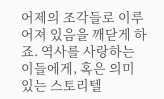어제의 조각들로 이루어져 있음을 깨닫게 하죠. 역사를 사랑하는 이들에게, 혹은 의미 있는 스토리텔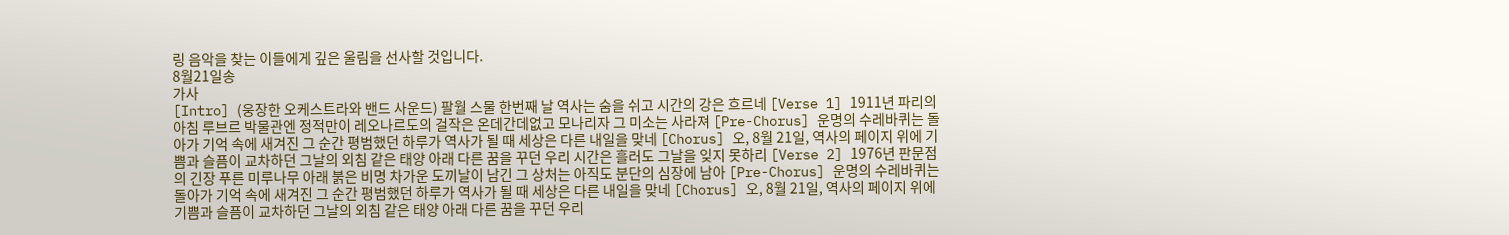링 음악을 찾는 이들에게 깊은 울림을 선사할 것입니다.
8월21일송
가사
[Intro] (웅장한 오케스트라와 밴드 사운드) 팔월 스물 한번째 날 역사는 숨을 쉬고 시간의 강은 흐르네 [Verse 1] 1911년 파리의 아침 루브르 박물관엔 정적만이 레오나르도의 걸작은 온데간데없고 모나리자 그 미소는 사라져 [Pre-Chorus] 운명의 수레바퀴는 돌아가 기억 속에 새겨진 그 순간 평범했던 하루가 역사가 될 때 세상은 다른 내일을 맞네 [Chorus] 오, 8월 21일, 역사의 페이지 위에 기쁨과 슬픔이 교차하던 그날의 외침 같은 태양 아래 다른 꿈을 꾸던 우리 시간은 흘러도 그날을 잊지 못하리 [Verse 2] 1976년 판문점의 긴장 푸른 미루나무 아래 붉은 비명 차가운 도끼날이 남긴 그 상처는 아직도 분단의 심장에 남아 [Pre-Chorus] 운명의 수레바퀴는 돌아가 기억 속에 새겨진 그 순간 평범했던 하루가 역사가 될 때 세상은 다른 내일을 맞네 [Chorus] 오, 8월 21일, 역사의 페이지 위에 기쁨과 슬픔이 교차하던 그날의 외침 같은 태양 아래 다른 꿈을 꾸던 우리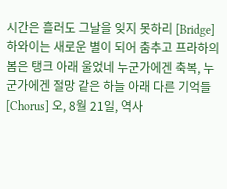시간은 흘러도 그날을 잊지 못하리 [Bridge] 하와이는 새로운 별이 되어 춤추고 프라하의 봄은 탱크 아래 울었네 누군가에겐 축복, 누군가에겐 절망 같은 하늘 아래 다른 기억들 [Chorus] 오, 8월 21일, 역사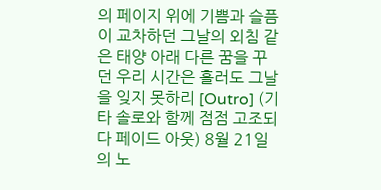의 페이지 위에 기쁨과 슬픔이 교차하던 그날의 외침 같은 태양 아래 다른 꿈을 꾸던 우리 시간은 흘러도 그날을 잊지 못하리 [Outro] (기타 솔로와 함께 점점 고조되다 페이드 아웃) 8월 21일의 노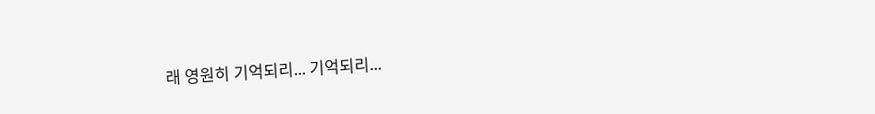래 영원히 기억되리... 기억되리...